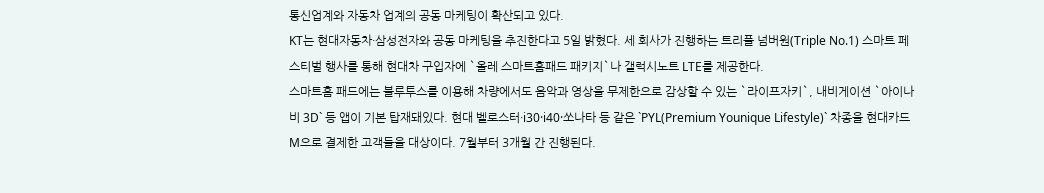통신업계와 자동차 업계의 공동 마케팅이 확산되고 있다.
KT는 현대자동차·삼성전자와 공동 마케팅을 추진한다고 5일 밝혔다. 세 회사가 진행하는 트리플 넘버원(Triple No.1) 스마트 페스티벌 행사를 통해 현대차 구입자에 `올레 스마트홈패드 패키지`나 갤럭시노트 LTE를 제공한다.
스마트홈 패드에는 블루투스를 이용해 차량에서도 음악과 영상을 무제한으로 감상할 수 있는 `라이프자키`, 내비게이션 `아이나비 3D` 등 앱이 기본 탑재돼있다. 현대 벨로스터·i30·i40·쏘나타 등 같은 `PYL(Premium Younique Lifestyle)` 차종을 현대카드M으로 결제한 고객들을 대상이다. 7월부터 3개월 간 진행된다.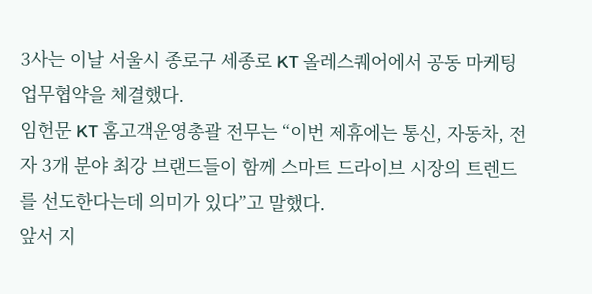3사는 이날 서울시 종로구 세종로 KT 올레스퀘어에서 공동 마케팅 업무협약을 체결했다.
임헌문 KT 홈고객운영총괄 전무는 “이번 제휴에는 통신, 자동차, 전자 3개 분야 최강 브랜드들이 함께 스마트 드라이브 시장의 트렌드를 선도한다는데 의미가 있다”고 말했다.
앞서 지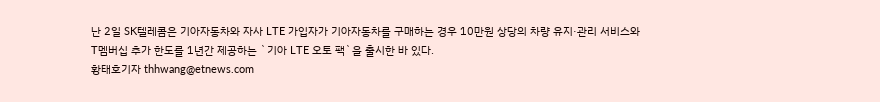난 2일 SK텔레콤은 기아자동차와 자사 LTE 가입자가 기아자동차를 구매하는 경우 10만원 상당의 차량 유지·관리 서비스와 T멤버십 추가 한도를 1년간 제공하는 `기아 LTE 오토 팩`을 출시한 바 있다.
황태호기자 thhwang@etnews.com